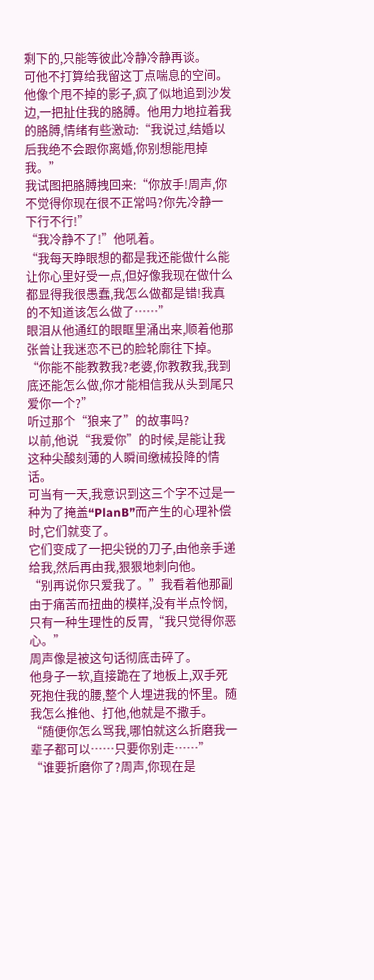剩下的,只能等彼此冷静冷静再谈。
可他不打算给我留这丁点喘息的空间。
他像个甩不掉的影子,疯了似地追到沙发边,一把扯住我的胳膊。他用力地拉着我的胳膊,情绪有些激动:“我说过,结婚以后我绝不会跟你离婚,你别想能甩掉我。”
我试图把胳膊拽回来:“你放手!周声,你不觉得你现在很不正常吗?你先冷静一下行不行!”
“我冷静不了!”他吼着。
“我每天睁眼想的都是我还能做什么能让你心里好受一点,但好像我现在做什么都显得我很愚蠢,我怎么做都是错!我真的不知道该怎么做了……”
眼泪从他通红的眼眶里涌出来,顺着他那张曾让我迷恋不已的脸轮廓往下掉。
“你能不能教教我?老婆,你教教我,我到底还能怎么做,你才能相信我从头到尾只爱你一个?”
听过那个“狼来了”的故事吗?
以前,他说“我爱你”的时候,是能让我这种尖酸刻薄的人瞬间缴械投降的情话。
可当有一天,我意识到这三个字不过是一种为了掩盖“PlanB”而产生的心理补偿时,它们就变了。
它们变成了一把尖锐的刀子,由他亲手递给我,然后再由我,狠狠地刺向他。
“别再说你只爱我了。”我看着他那副由于痛苦而扭曲的模样,没有半点怜悯,只有一种生理性的反胃,“我只觉得你恶心。”
周声像是被这句话彻底击碎了。
他身子一软,直接跪在了地板上,双手死死抱住我的腰,整个人埋进我的怀里。随我怎么推他、打他,他就是不撒手。
“随便你怎么骂我,哪怕就这么折磨我一辈子都可以……只要你别走……”
“谁要折磨你了?周声,你现在是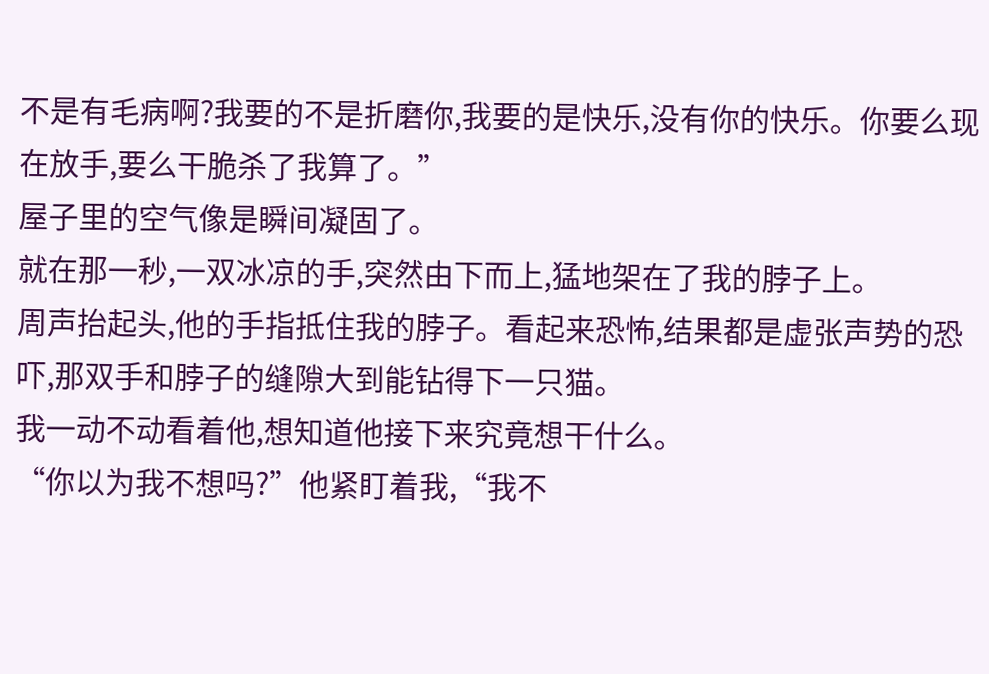不是有毛病啊?我要的不是折磨你,我要的是快乐,没有你的快乐。你要么现在放手,要么干脆杀了我算了。”
屋子里的空气像是瞬间凝固了。
就在那一秒,一双冰凉的手,突然由下而上,猛地架在了我的脖子上。
周声抬起头,他的手指抵住我的脖子。看起来恐怖,结果都是虚张声势的恐吓,那双手和脖子的缝隙大到能钻得下一只猫。
我一动不动看着他,想知道他接下来究竟想干什么。
“你以为我不想吗?”他紧盯着我,“我不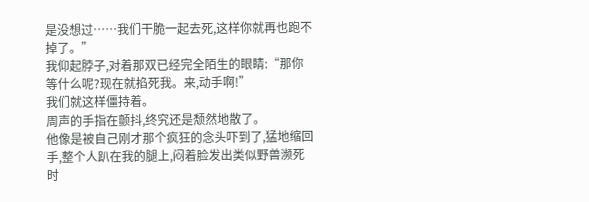是没想过……我们干脆一起去死,这样你就再也跑不掉了。”
我仰起脖子,对着那双已经完全陌生的眼睛:“那你等什么呢?现在就掐死我。来,动手啊!”
我们就这样僵持着。
周声的手指在颤抖,终究还是颓然地散了。
他像是被自己刚才那个疯狂的念头吓到了,猛地缩回手,整个人趴在我的腿上,闷着脸发出类似野兽濒死时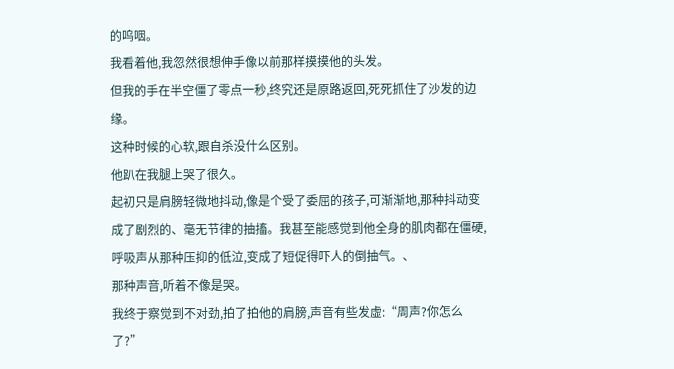的呜咽。
我看着他,我忽然很想伸手像以前那样摸摸他的头发。
但我的手在半空僵了零点一秒,终究还是原路返回,死死抓住了沙发的边缘。
这种时候的心软,跟自杀没什么区别。
他趴在我腿上哭了很久。
起初只是肩膀轻微地抖动,像是个受了委屈的孩子,可渐渐地,那种抖动变成了剧烈的、毫无节律的抽搐。我甚至能感觉到他全身的肌肉都在僵硬,呼吸声从那种压抑的低泣,变成了短促得吓人的倒抽气。、
那种声音,听着不像是哭。
我终于察觉到不对劲,拍了拍他的肩膀,声音有些发虚:“周声?你怎么了?”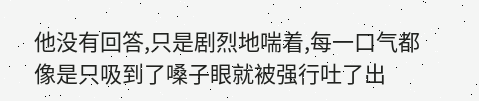他没有回答,只是剧烈地喘着,每一口气都像是只吸到了嗓子眼就被强行吐了出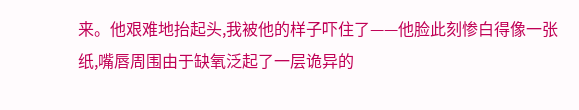来。他艰难地抬起头,我被他的样子吓住了——他脸此刻惨白得像一张纸,嘴唇周围由于缺氧泛起了一层诡异的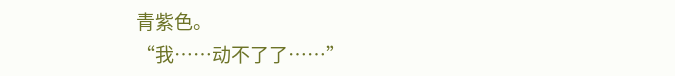青紫色。
“我……动不了了……”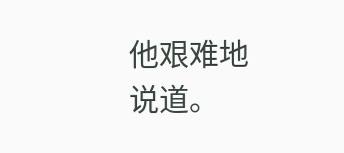他艰难地说道。